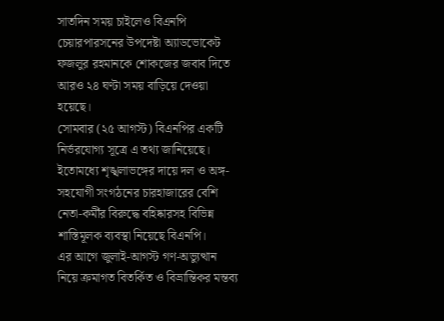সাতদিন সময় চাইলেও বিএনপি চেয়ারপারসনের উপদেষ্টা অ্যাডভোকেট ফজলুর রহমানকে শোকজের জবাব দিতে আরও ২৪ ঘণ্টা সময় বাড়িয়ে দেওয়া হয়েছে।
সোমবার (২৫ আগস্ট) বিএনপির একটি নির্ভরযোগ্য সূত্রে এ তথ্য জানিয়েছে। ইতোমধ্যে শৃঙ্খলাভঙ্গের দায়ে দল ও অঙ্গ-সহযোগী সংগঠনের চারহাজারের বেশি নেতা-কর্মীর বিরুদ্ধে বহিষ্কারসহ বিভিন্ন শাস্তিমূলক ব্যবস্থা নিয়েছে বিএনপি।
এর আগে জুলাই-আগস্ট গণ-অভ্যুত্থান নিয়ে ক্রমাগত বিতর্কিত ও বিভ্রান্তিকর মন্তব্য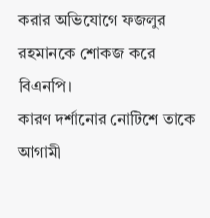করার অভিযোগে ফজলুর রহমানকে শোকজ করে বিএনপি।
কারণ দর্শানোর নোটিশে তাকে আগামী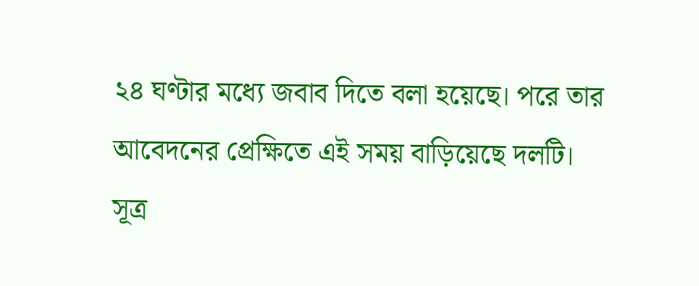২৪ ঘণ্টার মধ্যে জবাব দিতে বলা হয়েছে। পরে তার আবেদনের প্রেক্ষিতে এই সময় বাড়িয়েছে দলটি।
সূত্র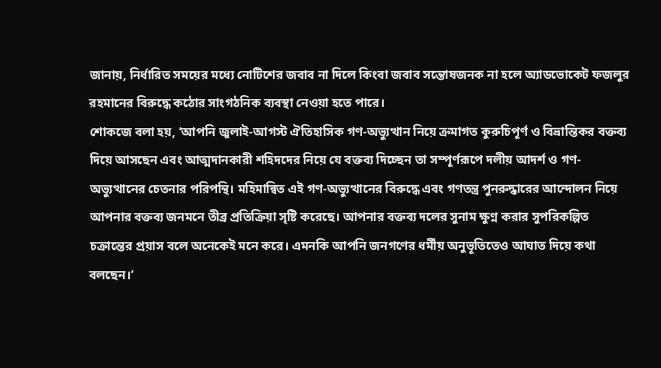জানায়, নির্ধারিত সময়ের মধ্যে নোটিশের জবাব না দিলে কিংবা জবাব সন্তোষজনক না হলে অ্যাডভোকেট ফজলুর রহমানের বিরুদ্ধে কঠোর সাংগঠনিক ব্যবস্থা নেওয়া হতে পারে।
শোকজে বলা হয়, ‘আপনি জুলাই-আগস্ট ঐতিহাসিক গণ-অভ্যুত্থান নিয়ে ক্রমাগত কুরুচিপূর্ণ ও বিভ্রান্তিকর বক্তব্য দিয়ে আসছেন এবং আত্মদানকারী শহিদদের নিয়ে যে বক্তব্য দিচ্ছেন তা সম্পূর্ণরূপে দলীয় আদর্শ ও গণ-অভ্যুত্থানের চেতনার পরিপন্থি। মহিমান্বিত এই গণ-অভ্যুত্থানের বিরুদ্ধে এবং গণতন্ত্র পুনরুদ্ধারের আন্দোলন নিয়ে আপনার বক্তব্য জনমনে তীব্র প্রতিক্রিয়া সৃষ্টি করেছে। আপনার বক্তব্য দলের সুনাম ক্ষুণ্ন করার সুপরিকল্পিত চক্রান্তের প্রয়াস বলে অনেকেই মনে করে। এমনকি আপনি জনগণের ধর্মীয় অনুভূতিতেও আঘাত দিয়ে কথা বলছেন।’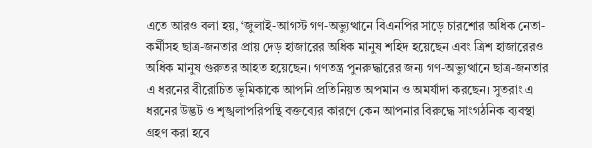এতে আরও বলা হয়, ‘জুলাই-আগস্ট গণ-অভ্যুত্থানে বিএনপির সাড়ে চারশোর অধিক নেতা-কর্মীসহ ছাত্র-জনতার প্রায় দেড় হাজারের অধিক মানুষ শহিদ হয়েছেন এবং ত্রিশ হাজারেরও অধিক মানুষ গুরুতর আহত হয়েছেন। গণতন্ত্র পুনরুদ্ধারের জন্য গণ-অভ্যুত্থানে ছাত্র-জনতার এ ধরনের বীরোচিত ভূমিকাকে আপনি প্রতিনিয়ত অপমান ও অমর্যাদা করছেন। সুতরাং এ ধরনের উদ্ভট ও শৃঙ্খলাপরিপন্থি বক্তব্যের কারণে কেন আপনার বিরুদ্ধে সাংগঠনিক ব্যবস্থা গ্রহণ করা হবে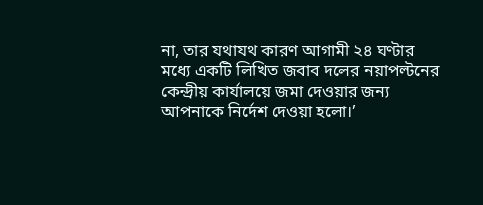না, তার যথাযথ কারণ আগামী ২৪ ঘণ্টার মধ্যে একটি লিখিত জবাব দলের নয়াপল্টনের কেন্দ্রীয় কার্যালয়ে জমা দেওয়ার জন্য আপনাকে নির্দেশ দেওয়া হলো।’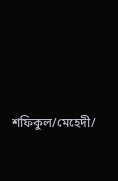শফিকুল/মেহেদী/